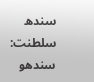سندھ سلطنت: سندھو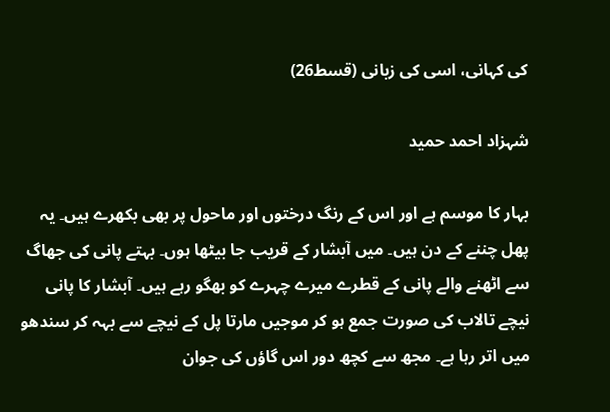کی کہانی، اسی کی زبانی (قسط26)

شہزاد احمد حمید

بہار کا موسم ہے اور اس کے رنگ درختوں اور ماحول پر بھی بکھرے ہیں۔ یہ پھل چننے کے دن ہیں۔ میں آبشار کے قریب جا بیٹھا ہوں۔ بہتے پانی کی جھاگ سے اٹھنے والے پانی کے قطرے میرے چہرے کو بھگو رہے ہیں۔ آبشار کا پانی نیچے تالاب کی صورت جمع ہو کر موجیں مارتا پل کے نیچے سے بہہ کر سندھو میں اتر رہا ہے۔ مجھ سے کچھ دور اس گاؤں کی جوان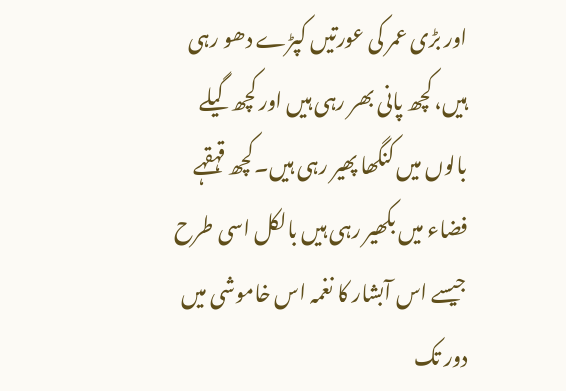اور بڑی عمر کی عورتیں کپڑے دھو رہی ہیں، کچھ پانی بھر رہی ہیں اور کچھ گیلے بالوں میں کنگھا پھیر رہی ہیں۔کچھ قہقہے فضاء میں بکھیر رہی ہیں بالکل اسی طرح جیسے اس آبشار کا نغمہ اس خاموشی میں دور تک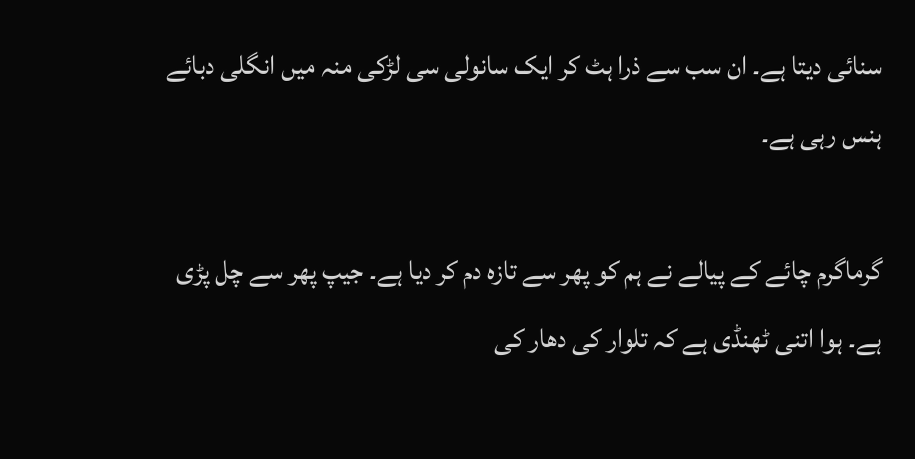سنائی دیتا ہے۔ ان سب سے ذرا ہٹ کر ایک سانولی سی لڑکی منہ میں انگلی دبائے ہنس رہی ہے۔

گرماگرم چائے کے پیالے نے ہم کو پھر سے تازہ دم کر دیا ہے۔ جیپ پھر سے چل پڑی ہے۔ ہوا اتنی ٹھنڈی ہے کہ تلوار کی دھار کی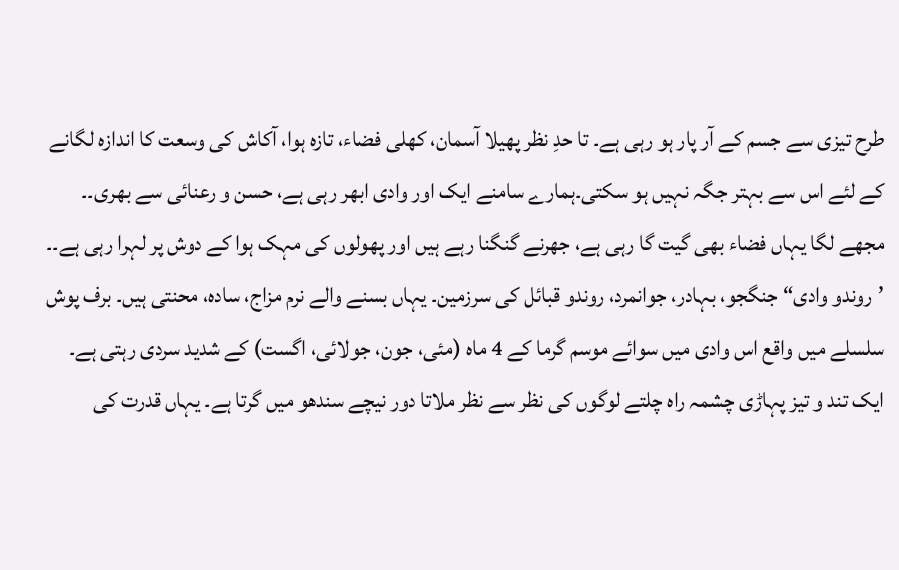طرح تیزی سے جسم کے آر پار ہو رہی ہے۔ تا حدِ نظر پھیلا آسمان، کھلی فضاء، تازہ ہوا، آکاش کی وسعت کا اندازہ لگانے کے لئے اس سے بہتر جگہ نہیں ہو سکتی۔ہمارے سامنے ایک اور وادی ابھر رہی ہے، حسن و رعنائی سے بھری۔۔ مجھے لگا یہاں فضاء بھی گیت گا رہی ہے، جھرنے گنگنا رہے ہیں اور پھولوں کی مہک ہوا کے دوش پر لہرا رہی ہے۔۔ ’روندو وادی“ جنگجو، بہادر، جوانمرد، روندو قبائل کی سرزمین۔ یہاں بسنے والے نرم مزاج، سادہ، محنتی ہیں۔ برف پوش سلسلے میں واقع اس وادی میں سوائے موسم گرما کے 4 ماہ (مئی، جون، جولائی، اگست) کے شدید سردی رہتی ہے۔ ایک تند و تیز پہاڑی چشمہ راہ چلتے لوگوں کی نظر سے نظر ملاتا دور نیچے سندھو میں گرتا ہے۔ یہاں قدرت کی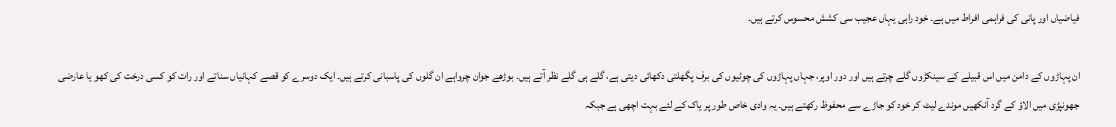فیاضیاں اور پانی کی فراہمی افراط میں ہے۔ خود راہی یہاں عجیب سی کشش محسوس کرتے ہیں۔

ان پہاڑوں کے دامن میں اس قبیلے کے سینکڑوں گلے چرتے ہیں اور دور اوپر، جہاں پہاڑوں کی چوٹیوں کی برف پگھلتی دکھائی دیتی ہے، گلے ہی گلے نظر آتے ہیں۔ بوڑھے جوان چرواہے ان گلوں کی پاسبانی کرتے ہیں۔ ایک دوسرے کو قصے کہانیاں سناتے اور رات کو کسی درخت کی کھو یا عارضی جھونپڑی میں الاؤ کے گرد آنکھیں موندے لیٹ کر خود کو جاڑے سے محفوظ رکھتے ہیں۔ یہ وادی خاص طور پر یاک کے لئے بہت اچھی ہے جبکہ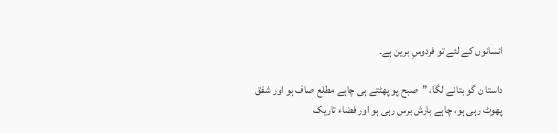انسانوں کے لئے تو فردوسِ برین ہے۔

داستا ن گو بتانے لگا، ”صبح پو پھٹتے ہی چاہے مطلع صاف ہو اور شفق پھوٹ رہی ہو، چاہے بارش برس رہی ہو اور فضاء تاریک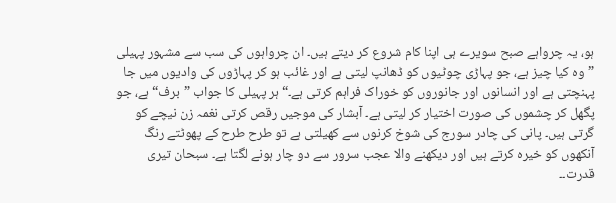ہو، یہ چرواہے صبح سویرے ہی اپنا کام شروع کر دیتے ہیں۔ ان چرواہوں کی سب سے مشہور پہیلی ”وہ کیا چیز ہے، جو پہاڑی چوٹیوں کو ڈھانپ لیتی ہے اور غائب ہو کر پہاڑوں کی وادیوں میں جا پہنچتی ہے اور انسانوں اور جانوروں کو خوراک فراہم کرتی ہے۔“ ہر پہیلی کا جواب ”برف“ ہے، جو پگھل کر چشموں کی صورت اختیار کر لیتی ہے۔ آبشار کی موجیں رقص کرتی نغمہ زن نیچے کو گرتی ہیں۔ پانی کی چادر سورج کی شوخ کرنوں سے کھیلتی ہے تو طرح طرح کے پھوٹتے رنگ آنکھوں کو خیرہ کرتے ہیں اور دیکھنے والا عجب سرور سے دو چار ہونے لگتا ہے۔ سبحان تیری قدرت۔۔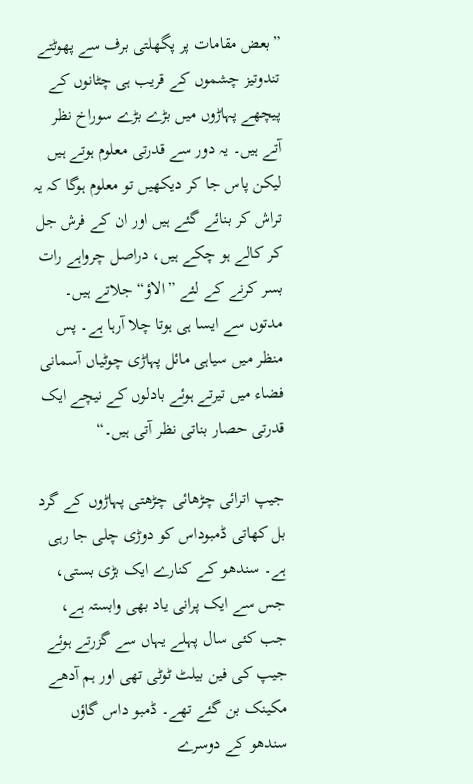”بعض مقامات پر پگھلتی برف سے پھوٹتے تندوتیز چشموں کے قریب ہی چٹانوں کے پیچھے پہاڑوں میں بڑے بڑے سوراخ نظر آتے ہیں۔ یہ دور سے قدرتی معلوم ہوتے ہیں لیکن پاس جا کر دیکھیں تو معلوم ہوگا کہ یہ تراش کر بنائے گئے ہیں اور ان کے فرش جل کر کالے ہو چکے ہیں، دراصل چرواہے رات بسر کرنے کے لئے ”الاؤ“ جلاتے ہیں۔ مدتوں سے ایسا ہی ہوتا چلا آرہا ہے۔ پس منظر میں سیاہی مائل پہاڑی چوٹیاں آسمانی فضاء میں تیرتے ہوئے بادلوں کے نیچے ایک قدرتی حصار بناتی نظر آتی ہیں۔“

جیپ اترائی چڑھائی چڑھتی پہاڑوں کے گرد بل کھاتی ڈمبوداس کو دوڑی چلی جا رہی ہے۔ سندھو کے کنارے ایک بڑی بستی، جس سے ایک پرانی یاد بھی وابستہ ہے، جب کئی سال پہلے یہاں سے گزرتے ہوئے جیپ کی فین بیلٹ ٹوٹی تھی اور ہم آدھے مکینک بن گئے تھے۔ ڈمبو داس گاؤں سندھو کے دوسرے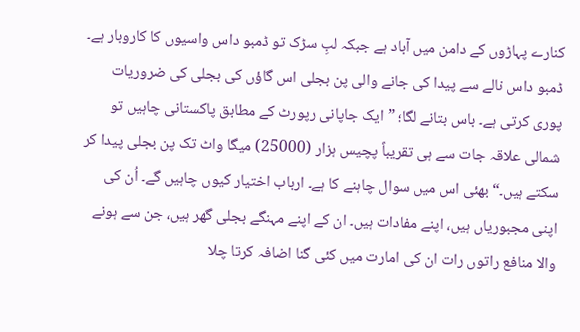کنارے پہاڑوں کے دامن میں آباد ہے جبکہ لبِ سڑک تو ڈمبو داس واسیوں کا کاروبار ہے۔ ڈمبو داس نالے سے پیدا کی جانے والی پن بجلی اس گاؤں کی بجلی کی ضروریات پوری کرتی ہے۔ باس بتانے لگا؛ ”ایک جاپانی رپورٹ کے مطابق پاکستانی چاہیں تو شمالی علاقہ جات سے ہی تقریباً پچیس ہزار (25000) میگا واٹ تک پن بجلی پیدا کر سکتے ہیں۔“ بھئی اس میں سوال چاہنے کا ہے۔ ارباب اختیار کیوں چاہیں گے۔ اُن کی اپنی مجبوریاں ہیں، اپنے مفادات ہیں۔ ان کے اپنے مہنگے بجلی گھر ہیں، جن سے ہونے والا منافع راتوں رات ان کی امارت میں کئی گنا اضافہ کرتا چلا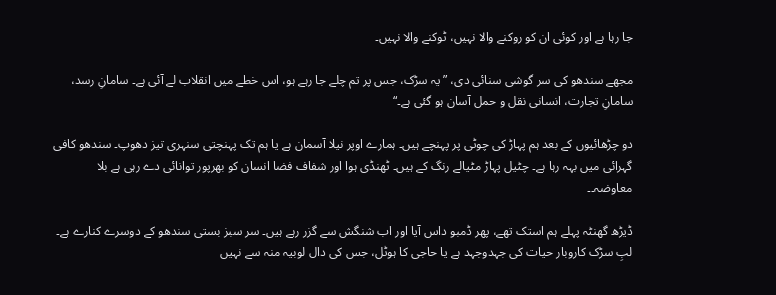جا رہا ہے اور کوئی ان کو روکنے والا نہیں، ٹوکنے والا نہیں۔

مجھے سندھو کی سر گوشی سنائی دی، ”یہ سڑک، جس پر تم چلے جا رہے ہو، اس خطے میں انقلاب لے آئی ہے۔ سامانِ رسد، سامانِ تجارت، انسانی نقل و حمل آسان ہو گئی ہے۔“

دو چڑھائیوں کے بعد ہم پہاڑ کی چوٹی پر پہنچے ہیں۔ ہمارے اوپر نیلا آسمان ہے یا ہم تک پہنچتی سنہری تیز دھوپ۔ سندھو کافی گہرائی میں بہہ رہا ہے۔ چٹیل پہاڑ مٹیالے رنگ کے ہیں۔ ٹھنڈی ہوا اور شفاف فضا انسان کو بھرپور توانائی دے رہی ہے بلا معاوضہ۔۔

ڈیڑھ گھنٹہ پہلے ہم استک تھے، پھر ڈمبو داس آیا اور اب شنگش سے گزر رہے ہیں۔ سر سبز بستی سندھو کے دوسرے کنارے ہے۔ لبِ سڑک کاروبار حیات کی جہدوجہد ہے یا حاجی کا ہوٹل، جس کی دال لوبیہ منہ سے نہیں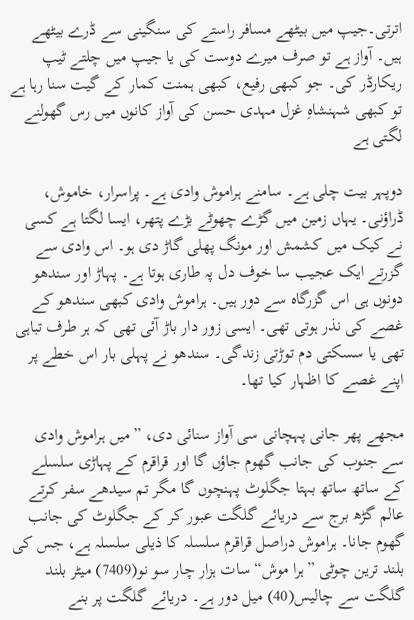اترتی۔جیپ میں بیٹھے مسافر راستے کی سنگینی سے ڈرے بیٹھے ہیں۔ آواز ہے تو صرف میرے دوست کی یا جیپ میں چلتے ٹیپ ریکارڈر کی۔ جو کبھی رفیع، کبھی ہمنت کمار کے گیت سنا رہا ہے تو کبھی شہنشاہِ غزل مہدی حسن کی آواز کانوں میں رس گھولنے لگتی ہے

دوپہر بیت چلی ہے۔ سامنے ہراموش وادی ہے۔ پراسرار، خاموش، ڈراؤنی۔ یہاں زمین میں گڑے چھوٹے بڑے پتھر، ایسا لگتا ہے کسی نے کیک میں کشمش اور مونگ پھلی گاڑ دی ہو۔ اس وادی سے گزرتے ایک عجیب سا خوف دل پہ طاری ہوتا ہے۔ پہاڑ اور سندھو دونوں ہی اس گزرگاہ سے دور ہیں۔ ہراموش وادی کبھی سندھو کے غصے کی نذر ہوتی تھی۔ ایسی زور دار باڑ آئی تھی کہ ہر طرف تباہی تھی یا سسکتی دم توڑتی زندگی۔ سندھو نے پہلی بار اس خطے پر اپنے غصے کا اظہار کیا تھا۔

مجھے پھر جانی پہچانی سی آواز سنائی دی، ”میں ہراموش وادی سے جنوب کی جانب گھوم جاؤں گا اور قراقرم کے پہاڑی سلسلے کے ساتھ ساتھ بہتا جگلوٹ پہنچوں گا مگر تم سیدھے سفر کرتے عالم گڑھ برج سے دریائے گلگت عبور کر کے جگلوٹ کی جانب گھوم جانا۔ ہراموش دراصل قراقرم سلسلہ کا ذیلی سلسلہ ہے، جس کی بلند ترین چوٹی ”ہرا موش“ سات ہزار چار سو نو(7409) میٹر بلند گلگت سے چالیس(40) میل دور ہے۔ دریائے گلگت پر بنے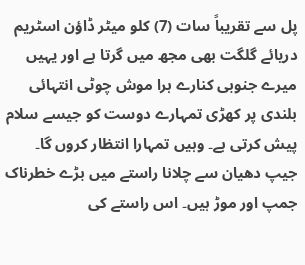پل سے تقریباً سات (7) کلو میٹر ڈاؤن اسٹریم دریائے گلگت بھی مجھ میں گرتا ہے اور یہیں میرے جنوبی کنارے ہرا موش چوٹی انتہائی بلندی پر کھڑی تمہارے دوست کو جیسے سلام پیش کرتی ہے۔ وہیں تمہارا انتظار کروں گا۔ جیپ دھیان سے چلانا راستے میں بڑے خطرناک جمپ اور موڑ ہیں۔ اس راستے کی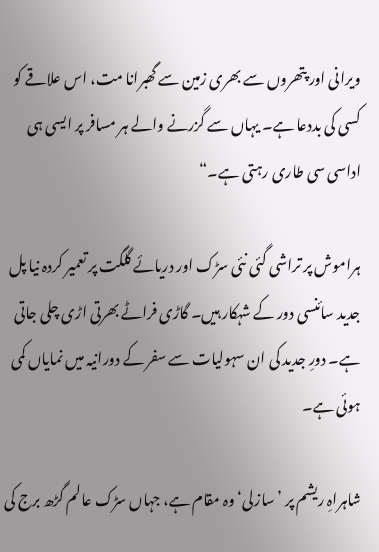ویرانی اور پتھروں سے بھری زمین سے گھبرانا مت، اس علاقے کو کسی کی بددعا ہے۔ یہاں سے گزرنے والے ہر مسافر پر ایسی ہی اداسی سی طاری رہتی ہے۔“

ہراموش پر تراشی گئی نئی سڑک اور دریائے گلگت پر تعمیر کردہ نیا پل جدید سائنسی دور کے شہکار ہیں۔ گاڑی فراٹے بھرتی اڑی چلی جاتی ہے۔ دورِ جدید کی ان سہولیات سے سفر کے دورانیہ میں نمایاں کمی ہوئی ہے۔

شاہراہِ ریشم پر ’سازلی‘ وہ مقام ہے، جہاں سڑک عالم گڑھ برج کی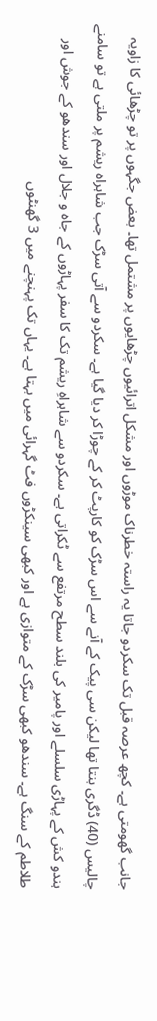جانب گھومتی ہے۔ کچھ عرصہ قبل تک سکردو جاتا یہ راستہ خطرناک موڑوں اور مشکل اترائیوں چڑھایوں پر مشتمل تھا۔ بعض جگہوں پر تو چڑھائی کا زاویہ چالیس (40) ڈگری بنتا تھا لیکن سی پیک کے آنے سے اس سڑک کو کارپٹ کر کے چوڑا کر دیا گیا ہے۔ سکردو سے آتی سڑک جب شاہراہ ریشم پر ملتی ہے تو سامنے ہندو کش کے پہاڑی سلسلے اور پامیر کی بلند سطح مرتفع سے ٹکراتی ہے۔ سکردو سے شاہراہِ ریشم تک کا سفر پہاڑوں کے جاہ و جلال اور سندھو کے جوش اور طلاطم کے سنگ ہے۔ سندھو کبھی سڑک کے متوازی ہے اور کبھی سینکڑوں فٹ گہرائی میں بہتا ہے۔ یہاں تک پہنچنے میں 3 گھنٹوں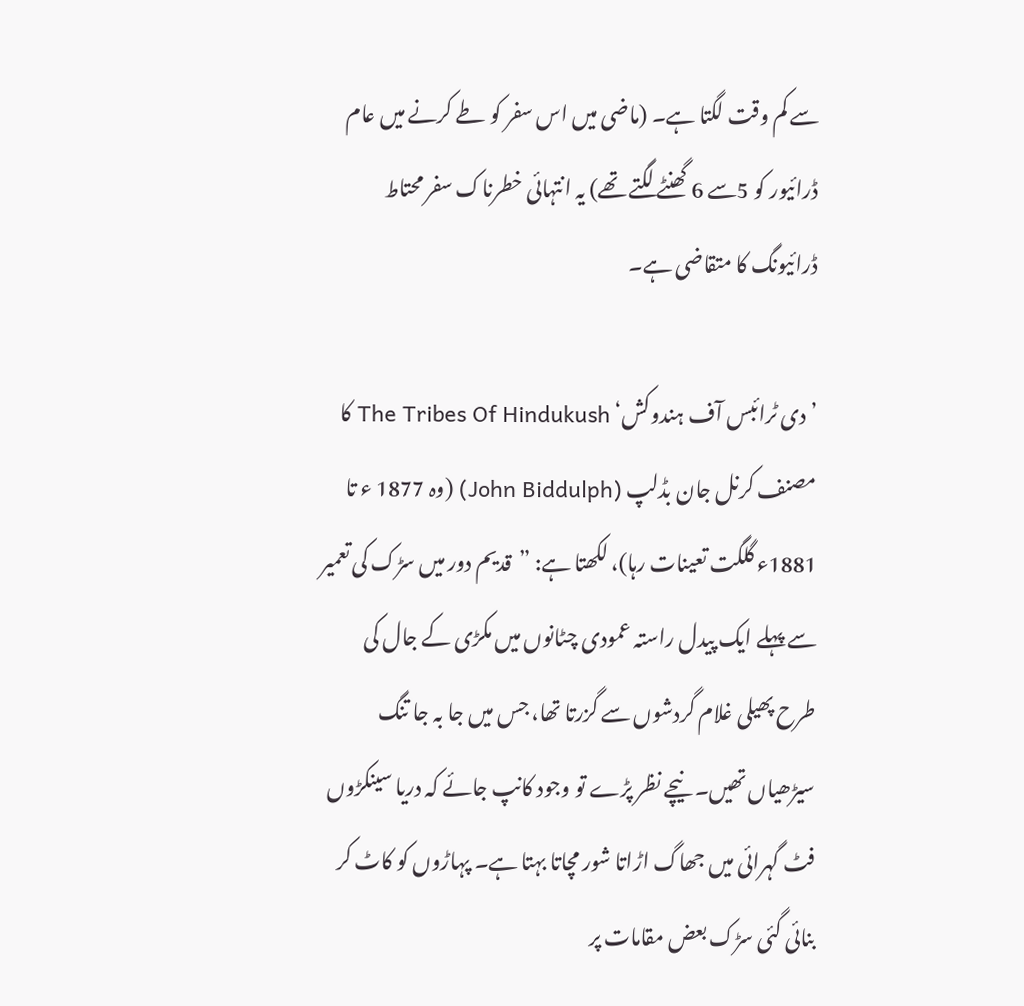سے کم وقت لگتا ہے۔ (ماضی میں اس سفر کو طے کرنے میں عام ڈرائیور کو 5سے 6 گھنٹے لگتے تھے) یہ انتہائی خطرناک سفر محتاط ڈرائیونگ کا متقاضی ہے۔

’دی ٹرائبس آف ہندوکش‘ The Tribes Of Hindukush کا مصنف کرنل جان بڈلپ (John Biddulph) (وہ 1877 ء تا 1881ء گلگت تعینات رہا)، لکھتا ہے: ”قدیم دور میں سڑک کی تعمیر سے پہلے ایک پیدل راستہ عمودی چٹانوں میں مکڑی کے جال کی طرح پھیلی غلام گردشوں سے گزرتا تھا، جس میں جا بہ جا تنگ سیڑھیاں تھیں۔ نیچے نظر پڑے تو وجود کانپ جائے کہ دریا سینکڑوں فٹ گہرائی میں جھاگ اڑاتا شور مچاتا بہتا ہے۔ پہاڑوں کو کاٹ کر بنائی گئی سڑک بعض مقامات پر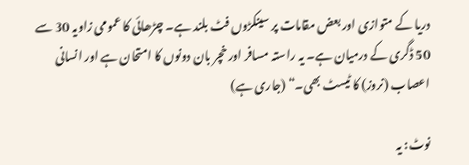دریا کے متوازی اور بعض مقامات پر سینکڑوں فٹ بلند ہے۔ چڑھائی کا عمومی زاویہ 30 سے 50 ڈگری کے درمیان ہے۔ یہ راستہ مسافر اور خچر بان دونوں کا امتحان ہے اور انسانی اعصاب (نروز) کا ٹیسٹ بھی۔“ (جاری ہے)

نوٹ: یہ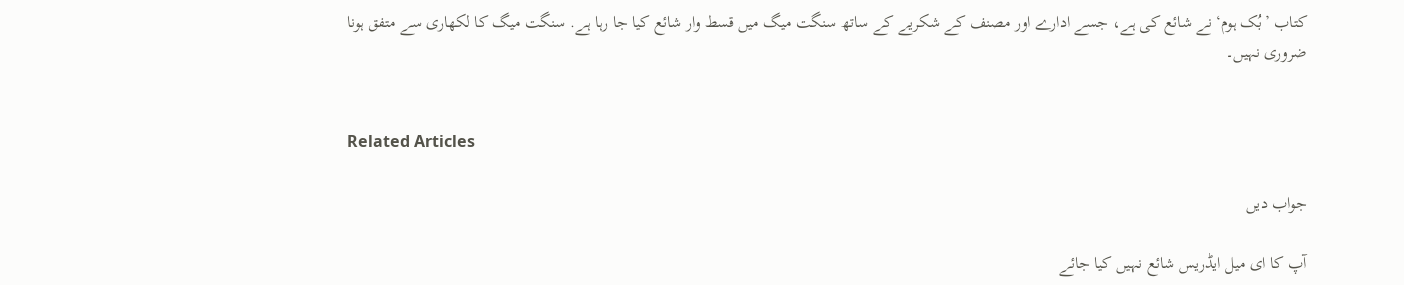کتاب ’بُک ہوم‘ نے شائع کی ہے، جسے ادارے اور مصنف کے شکریے کے ساتھ سنگت میگ میں قسط وار شائع کیا جا رہا ہے. سنگت میگ کا لکھاری سے متفق ہونا ضروری نہیں۔


Related Articles

جواب دیں

آپ کا ای میل ایڈریس شائع نہیں کیا جائے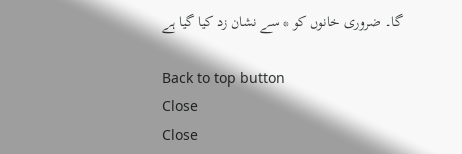گا۔ ضروری خانوں کو * سے نشان زد کیا گیا ہے

Back to top button
Close
Close